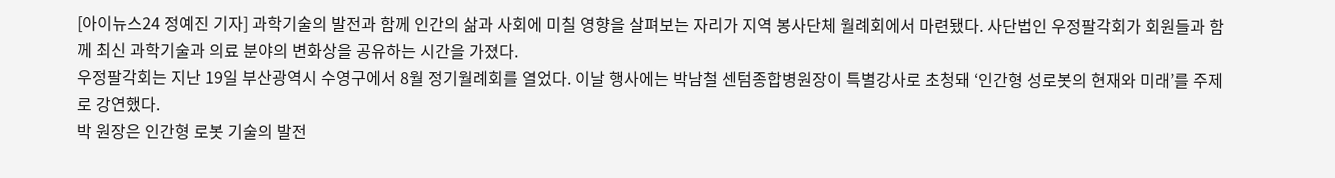[아이뉴스24 정예진 기자] 과학기술의 발전과 함께 인간의 삶과 사회에 미칠 영향을 살펴보는 자리가 지역 봉사단체 월례회에서 마련됐다. 사단법인 우정팔각회가 회원들과 함께 최신 과학기술과 의료 분야의 변화상을 공유하는 시간을 가졌다.
우정팔각회는 지난 19일 부산광역시 수영구에서 8월 정기월례회를 열었다. 이날 행사에는 박남철 센텀종합병원장이 특별강사로 초청돼 ‘인간형 성로봇의 현재와 미래’를 주제로 강연했다.
박 원장은 인간형 로봇 기술의 발전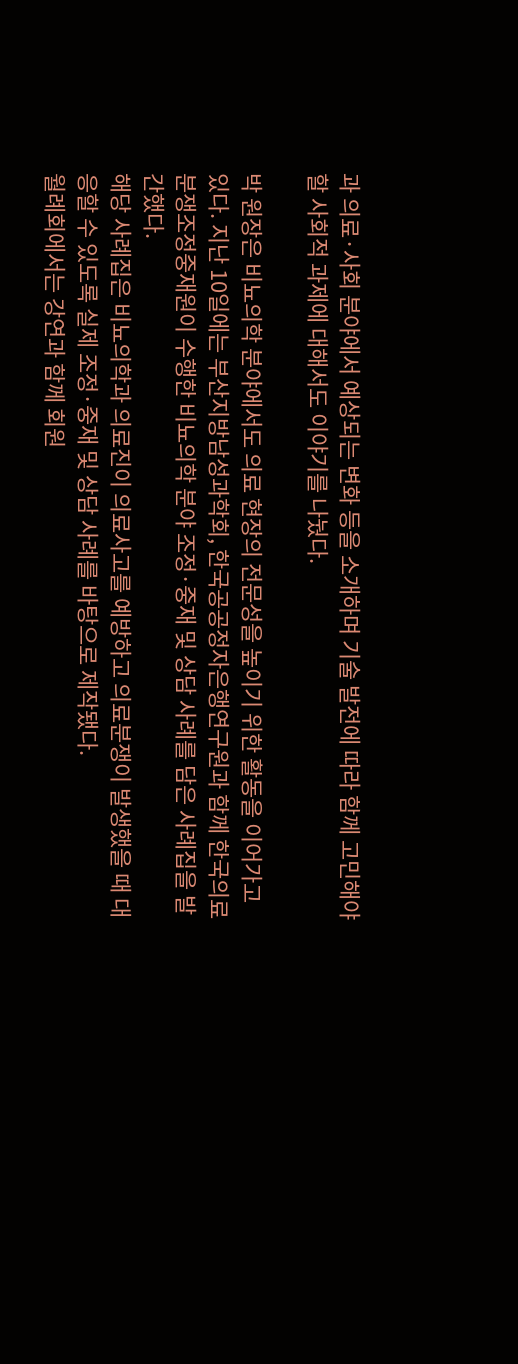과 의료·사회 분야에서 예상되는 변화 등을 소개하며 기술 발전에 따라 함께 고민해야 할 사회적 과제에 대해서도 이야기를 나눴다.

박 원장은 비뇨의학 분야에서도 의료 현장의 전문성을 높이기 위한 활동을 이어가고 있다. 지난 10일에는 부산지방남성과학회, 한국공공정자은행연구원과 함께 한국의료분쟁조정중재원이 수행한 비뇨의학 분야 조정·중재 및 상담 사례를 담은 사례집을 발간했다.
해당 사례집은 비뇨의학과 의료진이 의료사고를 예방하고 의료분쟁이 발생했을 때 대응할 수 있도록 실제 조정·중재 및 상담 사례를 바탕으로 제작됐다.
월례회에서는 강연과 함께 회원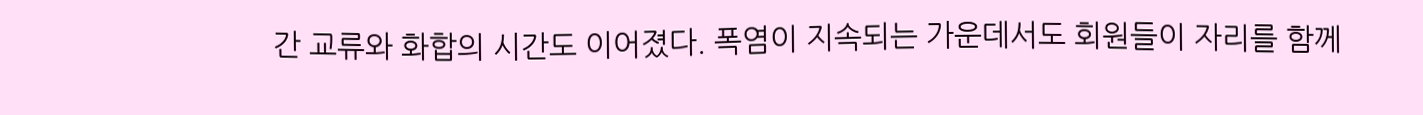간 교류와 화합의 시간도 이어졌다. 폭염이 지속되는 가운데서도 회원들이 자리를 함께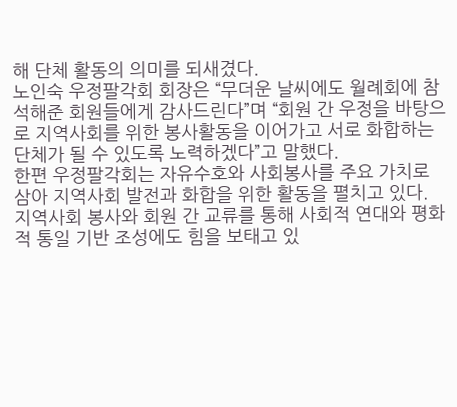해 단체 활동의 의미를 되새겼다.
노인숙 우정팔각회 회장은 “무더운 날씨에도 월례회에 참석해준 회원들에게 감사드린다”며 “회원 간 우정을 바탕으로 지역사회를 위한 봉사활동을 이어가고 서로 화합하는 단체가 될 수 있도록 노력하겠다”고 말했다.
한편 우정팔각회는 자유수호와 사회봉사를 주요 가치로 삼아 지역사회 발전과 화합을 위한 활동을 펼치고 있다. 지역사회 봉사와 회원 간 교류를 통해 사회적 연대와 평화적 통일 기반 조성에도 힘을 보태고 있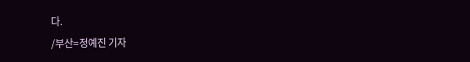다.
/부산=정예진 기자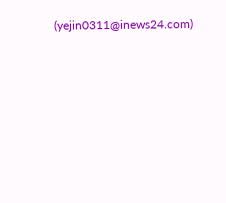(yejin0311@inews24.com)